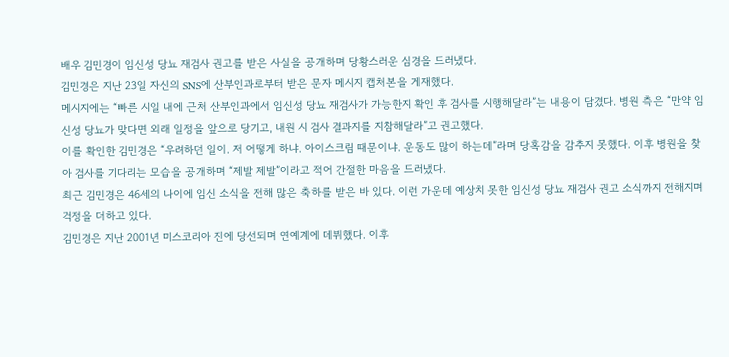배우 김민경이 임신성 당뇨 재검사 권고를 받은 사실을 공개하며 당황스러운 심경을 드러냈다.
김민경은 지난 23일 자신의 SNS에 산부인과로부터 받은 문자 메시지 캡처본을 게재했다.
메시지에는 “빠른 시일 내에 근처 산부인과에서 임신성 당뇨 재검사가 가능한지 확인 후 검사를 시행해달라”는 내용이 담겼다. 병원 측은 “만약 임신성 당뇨가 맞다면 외래 일정을 앞으로 당기고, 내원 시 검사 결과지를 지참해달라”고 권고했다.
이를 확인한 김민경은 “우려하던 일이. 저 어떻게 하냐. 아이스크림 때문이냐. 운동도 많이 하는데”라며 당혹감을 감추지 못했다. 이후 병원을 찾아 검사를 기다리는 모습을 공개하며 “제발 제발”이라고 적어 간절한 마음을 드러냈다.
최근 김민경은 46세의 나이에 임신 소식을 전해 많은 축하를 받은 바 있다. 이런 가운데 예상치 못한 임신성 당뇨 재검사 권고 소식까지 전해지며 걱정을 더하고 있다.
김민경은 지난 2001년 미스코리아 진에 당선되며 연예계에 데뷔했다. 이후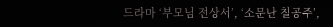드라마 ‘부모님 전상서’, ‘소문난 칠공주’,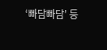‘빠담빠담’ 등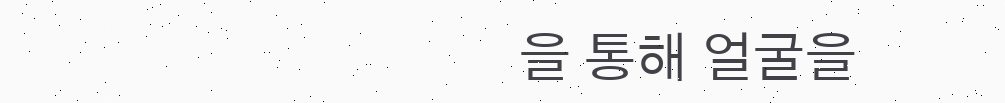을 통해 얼굴을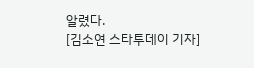알렸다.
[김소연 스타투데이 기자]